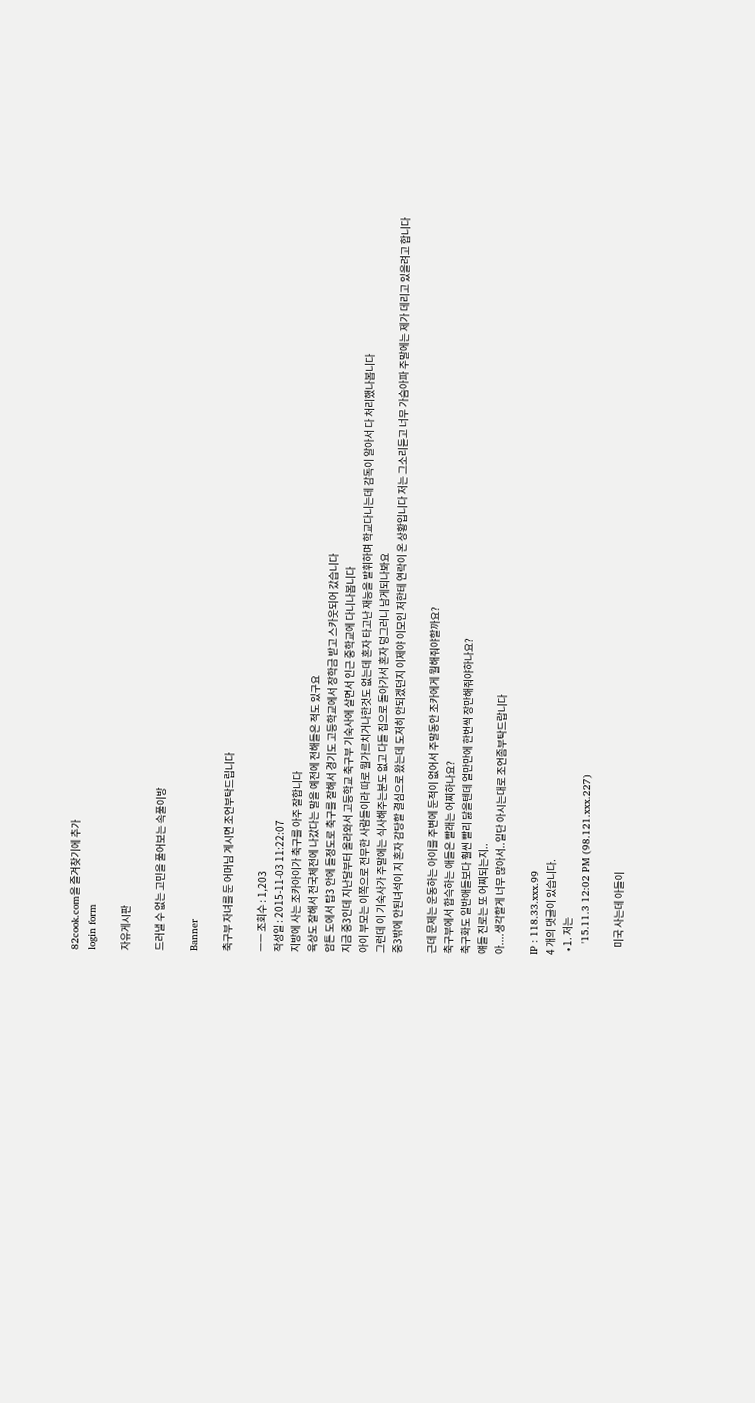82cook.com을 즐겨찾기에 추가
login form

자유게시판

드러낼 수 없는 고민을 풀어보는 속풀이방

Banner

축구부 자녀를 둔 어머님 계시면 조언부탁드립니다

ㅡㅡ 조회수 : 1,203
작성일 : 2015-11-03 11:22:07
지방에 사는 조카아이가 축구를 아주 잘합니다
육상도 잘해서 전국체전에 나갔다는 말을 예전에 전해들은 적도 있구요
암튼 도에서 탑3 안에 들정도로 축구를 잘해서 경기도 고등학교에서 장학금 받고 스카웃되어 갔습니다
지금 중3인데 지난달부터 올라와서 고등학교 축구부 기숙사에 살면서 인근 중학교에 다니나봅니다
아이 부모는 이쪽으로 전무한 사람들이라 따로 뭘가르치거나한것도 없는데 혼자 타고난 재능을 발휘하며 학교다니는데 감독이 알아서 다 처리했나봅니다
그런데 이 기숙사가 주말에는 식사해주는분도 없고 다들 집으로 돌아가서 혼자 덩그러니 남게되나봐요
중3밖에 안된녀석이 지 혼자 감당할 결심으로 왔는데 도저히 안되겠던지 이제야 이모인 저한테 연락이 온 상황입니다 저는 그소리듣고 너무 가슴아파 주말에는 제가 데리고 있을려고 합니다

근데 문제는 운동하는 아이를 주변에 둔적이 없어서 주말동안 조카에게 뭘해줘야할까요?
축구부에서 합슥하는 애들은 빨래는 어찌하나요?
축구화도 일반애들보다 훨씬 빨리 닳을텐데 얼만만에 한번씩 장만해줘야하나요?
얘들 진로는 또 어찌되는지..
아....생각할게 너무 많아서..일단 아시는대로 조언좀부탁드랍니다

IP : 118.33.xxx.99
4 개의 댓글이 있습니다.
  • 1. 저는
    '15.11.3 12:02 PM (98.121.xxx.227)

    미국 사는데 아들이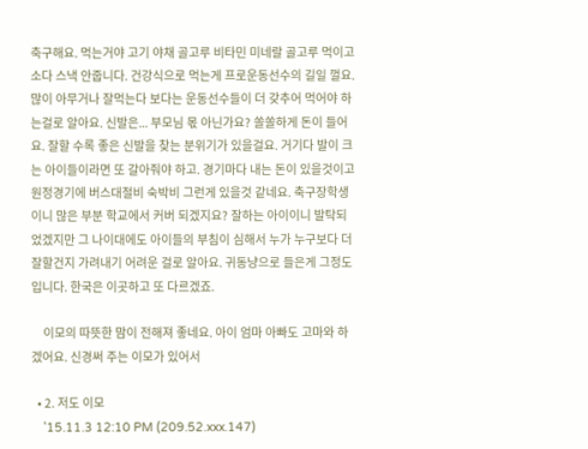축구해요. 먹는거야 고기 야채 골고루 비타민 미네랄 골고루 먹이고 소다 스낵 안줍니다. 건강식으로 먹는게 프로운동선수의 길일 껄요. 많이 아무거나 잘먹는다 보다는 운동선수들이 더 갖추어 먹어야 하는걸로 알아요. 신발은... 부모님 몫 아닌가요? 쏠쏠하게 돈이 들어요. 잘할 수록 좋은 신발을 찾는 분위기가 있을걸요. 거기다 발이 크는 아이들이라면 또 갈아줘야 하고. 경기마다 내는 돈이 있을것이고 원정경기에 버스대절비 숙박비 그런게 있을것 같네요. 축구장학생이니 많은 부분 학교에서 커버 되겠지요? 잘하는 아이이니 발탁되었겠지만 그 나이대에도 아이들의 부침이 심해서 누가 누구보다 더 잘할건지 가려내기 어려운 걸로 알아요. 귀동냥으로 들은게 그정도 입니다. 한국은 이곳하고 또 다르겠죠.

    이모의 따뜻한 맘이 전해져 좋네요. 아이 엄마 아빠도 고마와 하겠어요. 신경써 주는 이모가 있어서

  • 2. 저도 이모
    '15.11.3 12:10 PM (209.52.xxx.147)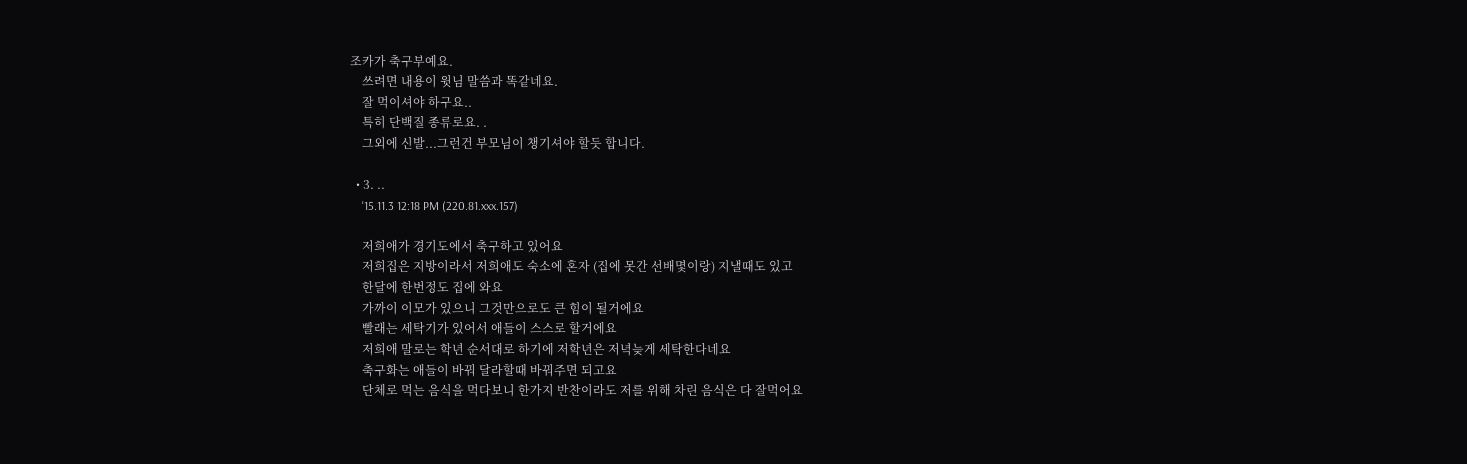조카가 축구부예요.
    쓰려면 내용이 윗님 말씀과 똑같네요.
    잘 먹이셔야 하구요..
    특히 단백질 종류로요. .
    그외에 신발...그런건 부모님이 챙기셔야 할듯 합니다.

  • 3. ..
    '15.11.3 12:18 PM (220.81.xxx.157)

    저희애가 경기도에서 축구하고 있어요
    저희집은 지방이라서 저희애도 숙소에 혼자 (집에 못간 선배몇이랑) 지낼때도 있고
    한달에 한번정도 집에 와요
    가까이 이모가 있으니 그것만으로도 큰 힘이 될거에요
    빨래는 세탁기가 있어서 애들이 스스로 할거에요
    저희애 말로는 학년 순서대로 하기에 저학년은 저녁늦게 세탁한다네요
    축구화는 애들이 바꿔 달라할때 바꿔주면 되고요
    단체로 먹는 음식을 먹다보니 한가지 반찬이라도 저를 위해 차린 음식은 다 잘먹어요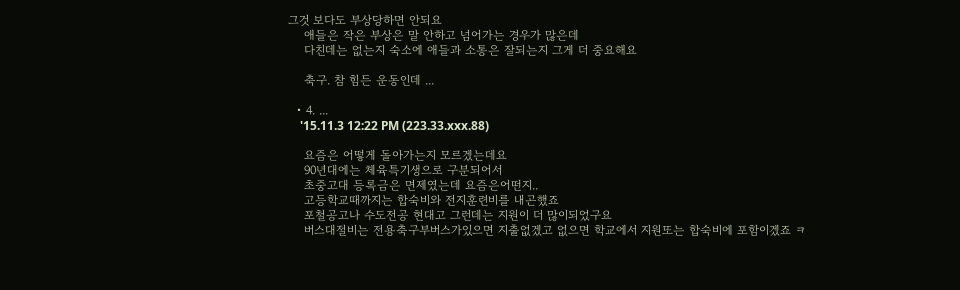그것 보다도 부상당하면 안되요
    애들은 작은 부상은 말 안하고 넘어가는 경우가 많은데
    다친데는 없는지 숙소에 애들과 소통은 잘되는지 그게 더 중요해요

    축구. 참 힘든 운동인데 ...

  • 4. ...
    '15.11.3 12:22 PM (223.33.xxx.88)

    요즘은 어떻게 돌아가는지 모르겠는데요
    90년대에는 체육특기생으로 구분되어서
    초중고대 등록금은 면제였는데 요즘은어떤지..
    고등학교때까지는 합숙비와 전지훈련비를 내곤했죠
    포철공고나 수도전공 현대고 그런데는 지원이 더 많이되었구요
    버스대절비는 전용축구부버스가있으면 지출없겠고 없으면 학교에서 지원또는 합숙비에 포함이겠죠 ㅋ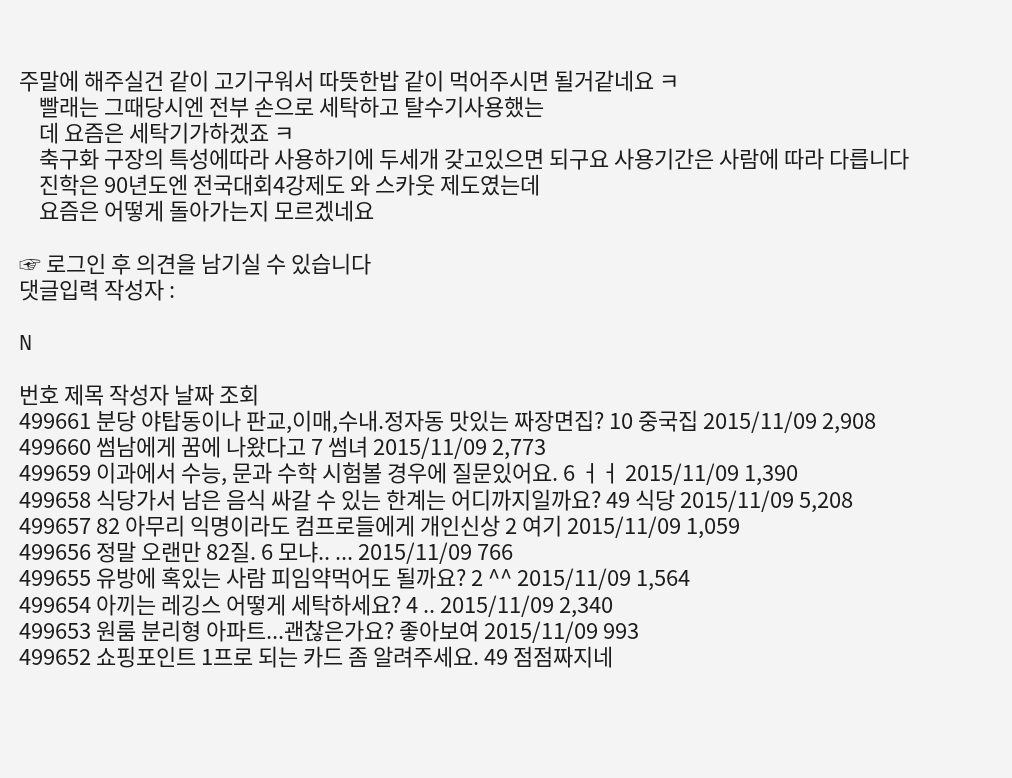주말에 해주실건 같이 고기구워서 따뜻한밥 같이 먹어주시면 될거같네요 ㅋ
    빨래는 그때당시엔 전부 손으로 세탁하고 탈수기사용했는
    데 요즘은 세탁기가하겠죠 ㅋ
    축구화 구장의 특성에따라 사용하기에 두세개 갖고있으면 되구요 사용기간은 사람에 따라 다릅니다
    진학은 90년도엔 전국대회4강제도 와 스카웃 제도였는데
    요즘은 어떻게 돌아가는지 모르겠네요

☞ 로그인 후 의견을 남기실 수 있습니다
댓글입력 작성자 :

N

번호 제목 작성자 날짜 조회
499661 분당 야탑동이나 판교,이매,수내.정자동 맛있는 짜장면집? 10 중국집 2015/11/09 2,908
499660 썸남에게 꿈에 나왔다고 7 썸녀 2015/11/09 2,773
499659 이과에서 수능, 문과 수학 시험볼 경우에 질문있어요. 6 ㅓㅓ 2015/11/09 1,390
499658 식당가서 남은 음식 싸갈 수 있는 한계는 어디까지일까요? 49 식당 2015/11/09 5,208
499657 82 아무리 익명이라도 컴프로들에게 개인신상 2 여기 2015/11/09 1,059
499656 정말 오랜만 82질. 6 모냐.. ... 2015/11/09 766
499655 유방에 혹있는 사람 피임약먹어도 될까요? 2 ^^ 2015/11/09 1,564
499654 아끼는 레깅스 어떻게 세탁하세요? 4 .. 2015/11/09 2,340
499653 원룸 분리형 아파트...괜찮은가요? 좋아보여 2015/11/09 993
499652 쇼핑포인트 1프로 되는 카드 좀 알려주세요. 49 점점짜지네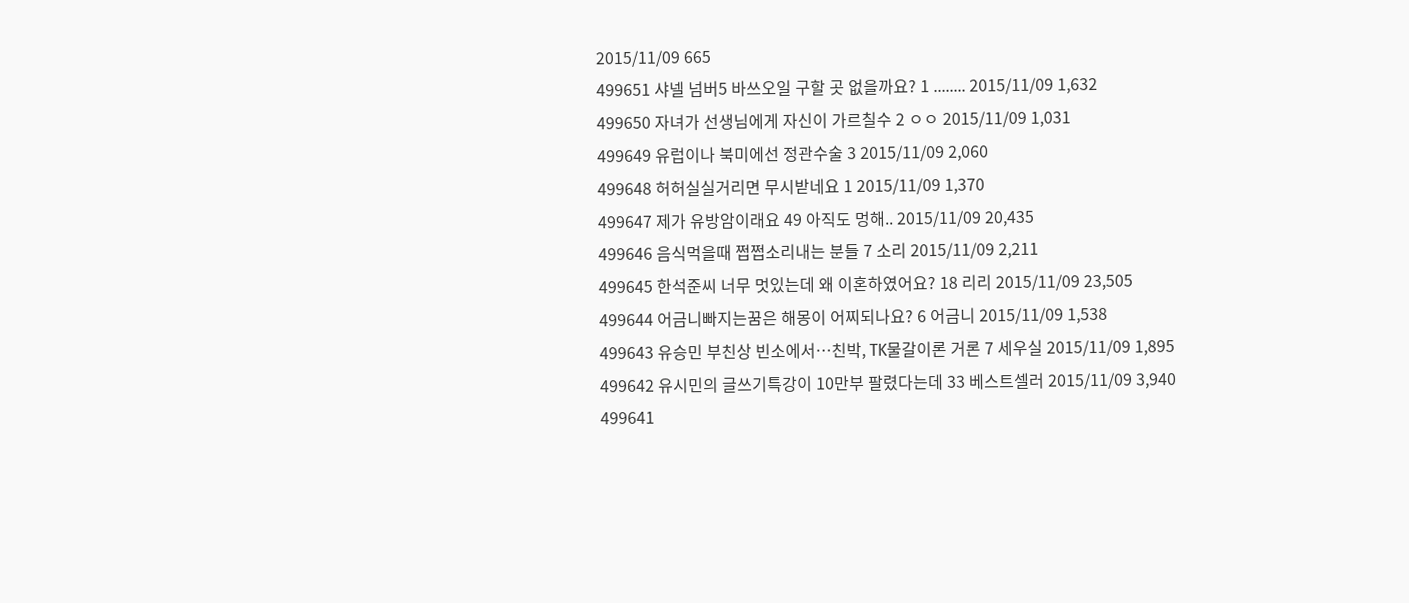2015/11/09 665
499651 샤넬 넘버5 바쓰오일 구할 곳 없을까요? 1 ........ 2015/11/09 1,632
499650 자녀가 선생님에게 자신이 가르칠수 2 ㅇㅇ 2015/11/09 1,031
499649 유럽이나 북미에선 정관수술 3 2015/11/09 2,060
499648 허허실실거리면 무시받네요 1 2015/11/09 1,370
499647 제가 유방암이래요 49 아직도 멍해.. 2015/11/09 20,435
499646 음식먹을때 쩝쩝소리내는 분들 7 소리 2015/11/09 2,211
499645 한석준씨 너무 멋있는데 왜 이혼하였어요? 18 리리 2015/11/09 23,505
499644 어금니빠지는꿈은 해몽이 어찌되나요? 6 어금니 2015/11/09 1,538
499643 유승민 부친상 빈소에서…친박, TK물갈이론 거론 7 세우실 2015/11/09 1,895
499642 유시민의 글쓰기특강이 10만부 팔렸다는데 33 베스트셀러 2015/11/09 3,940
499641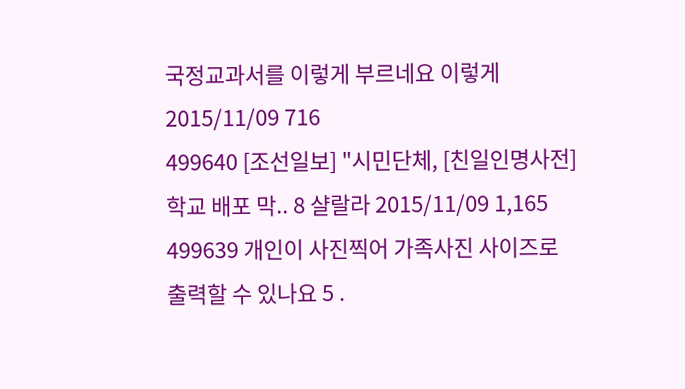국정교과서를 이렇게 부르네요 이렇게 2015/11/09 716
499640 [조선일보] "시민단체, [친일인명사전] 학교 배포 막.. 8 샬랄라 2015/11/09 1,165
499639 개인이 사진찍어 가족사진 사이즈로 출력할 수 있나요 5 .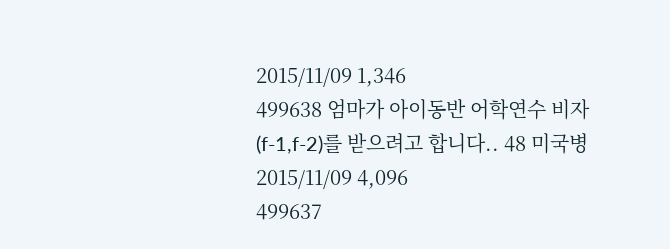2015/11/09 1,346
499638 엄마가 아이동반 어학연수 비자(f-1,f-2)를 받으려고 합니다.. 48 미국병 2015/11/09 4,096
499637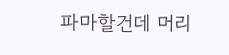파마할건데 머리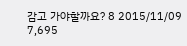감고 가야할까요? 8 2015/11/09 7,695